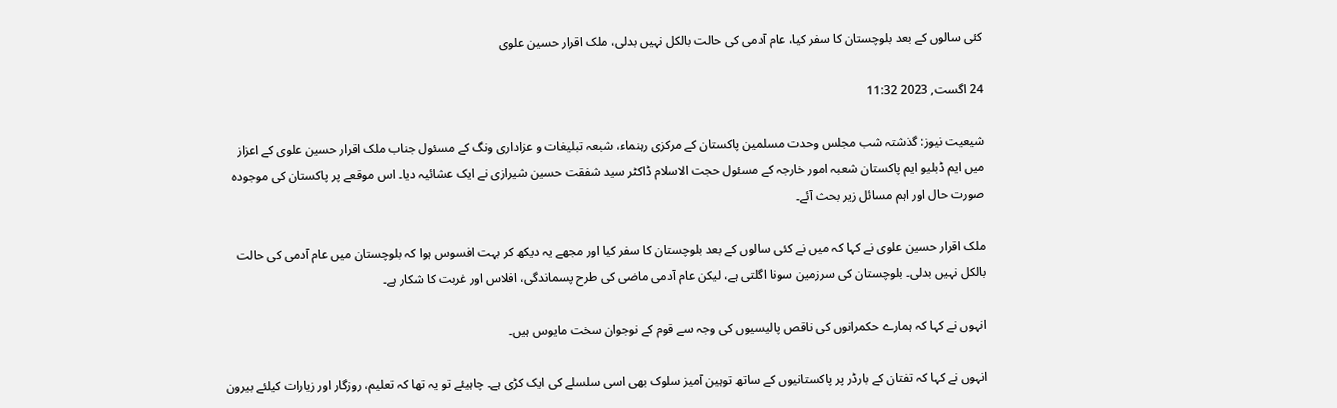کئی سالوں کے بعد بلوچستان کا سفر کیا، عام آدمی کی حالت بالکل نہیں بدلی، ملک اقرار حسین علوی

24 اگست, 2023 11:32

شیعیت نیوز: گذشتہ شب مجلس وحدت مسلمین پاکستان کے مرکزی رہنماء، شبعہ تبلیغات و عزاداری ونگ کے مسئول جناب ملک اقرار حسین علوی کے اعزاز میں ایم ڈبلیو ایم پاکستان شعبہ امور خارجہ کے مسئول حجت الاسلام ڈاکٹر سید شفقت حسین شیرازی نے ایک عشائیہ دیا۔ اس موقعے پر پاکستان کی موجودہ صورت حال اور اہم مسائل زیر بحث آئے۔

ملک اقرار حسین علوی نے کہا کہ میں نے کئی سالوں کے بعد بلوچستان کا سفر کیا اور مجھے یہ دیکھ کر بہت افسوس ہوا کہ بلوچستان میں عام آدمی کی حالت بالکل نہیں بدلی۔ بلوچستان کی سرزمین سونا اگلتی ہے، لیکن عام آدمی ماضی کی طرح پسماندگی، افلاس اور غربت کا شکار ہے۔

انہوں نے کہا کہ ہمارے حکمرانوں کی ناقص پالیسیوں کی وجہ سے قوم کے نوجوان سخت مایوس ہیں۔

انہوں نے کہا کہ تفتان کے بارڈر پر پاکستانیوں کے ساتھ توہین آمیز سلوک بھی اسی سلسلے کی ایک کڑی ہے۔ چاہیئے تو یہ تھا کہ تعلیم، روزگار اور زیارات کیلئے بیرون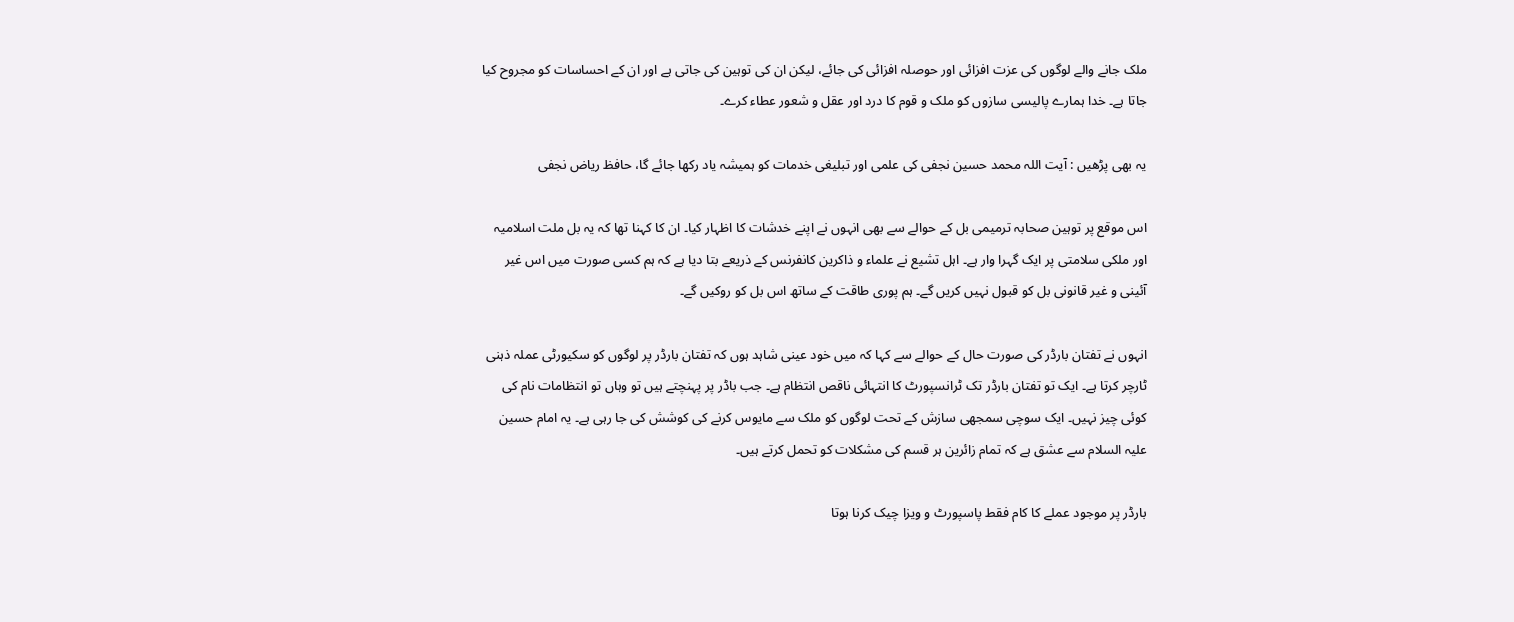ملک جانے والے لوگوں کی عزت افزائی اور حوصلہ افزائی کی جائے، لیکن ان کی توہین کی جاتی ہے اور ان کے احساسات کو مجروح کیا جاتا ہے۔ خدا ہمارے پالیسی سازوں کو ملک و قوم کا درد اور عقل و شعور عطاء کرے۔

یہ بھی پڑھیں : آیت اللہ محمد حسین نجفی کی علمی اور تبلیغی خدمات کو ہمیشہ یاد رکھا جائے گا، حافظ ریاض نجفی

اس موقع پر توہین صحابہ ترمیمی بل کے حوالے سے بھی انہوں نے اپنے خدشات کا اظہار کیا۔ ان کا کہنا تھا کہ یہ بل ملت اسلامیہ اور ملکی سلامتی پر ایک گہرا وار ہے۔ اہل تشیع نے علماء و ذاکرین کانفرنس کے ذریعے بتا دیا ہے کہ ہم کسی صورت میں اس غیر آئینی و غیر قانونی بل کو قبول نہیں کریں گے۔ ہم پوری طاقت کے ساتھ اس بل کو روکیں گے۔

انہوں نے تفتان بارڈر کی صورت حال کے حوالے سے کہا کہ میں خود عینی شاہد ہوں کہ تفتان بارڈر پر لوگوں کو سکیورٹی عملہ ذہنی ٹارچر کرتا ہے۔ ایک تو تفتان بارڈر تک ٹرانسپورٹ کا انتہائی ناقص انتظام ہے۔ جب باڈر پر پہنچتے ہیں تو وہاں تو انتظامات نام کی کوئی چیز نہیں۔ ایک سوچی سمجھی سازش کے تحت لوگوں کو ملک سے مایوس کرنے کی کوشش کی جا رہی ہے۔ یہ امام حسین علیہ السلام سے عشق ہے کہ تمام زائرین ہر قسم کی مشکلات کو تحمل کرتے ہیں۔

بارڈر پر موجود عملے کا کام فقط پاسپورٹ و ویزا چیک کرنا ہوتا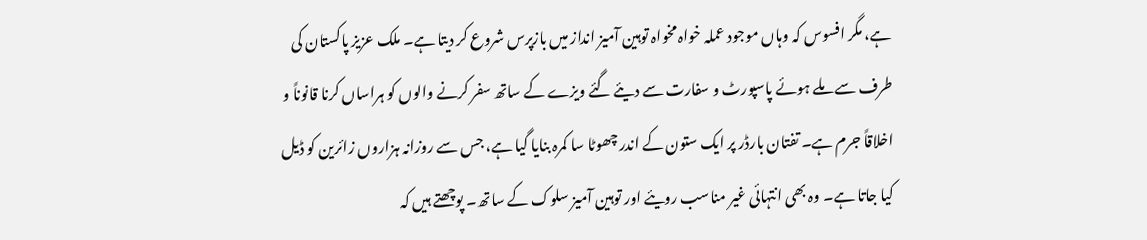ہے، مگر افسوس کہ وہاں موجود عملہ خواہ مخواہ توہین آمیز انداز میں بازپرس شروع کر دیتا ہے۔ ملک عزیز پاکستان کی طرف سے ملے ہوئے پاسپورٹ و سفارت سے دیئے گئے ویزے کے ساتھ سفر کرنے والوں کو ہراساں کرنا قانوناً و اخلاقاً جرم ہے۔ تفتان بارڈر پر ایک ستون کے اندر چھوٹا سا کمرہ بنایا گیا ہے، جس سے روزانہ ہزاروں زائرین کو ڈیل کیا جاتا ہے۔ وہ بھی انتہائی غیر مناسب رویئے اور توہین آمیز سلوک کے ساتھ۔ پوچھتے ہیں کہ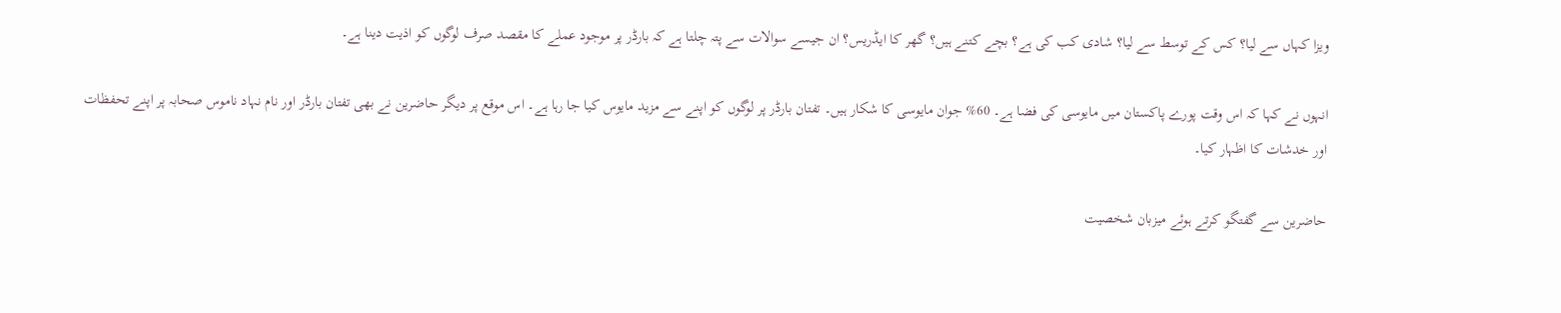ویزا کہاں سے لیا؟ کس کے توسط سے لیا؟ شادی کب کی ہے؟ بچے کتنے ہیں؟ گھر کا ایڈریس؟ ان جیسے سوالات سے پتہ چلتا ہے کہ بارڈر پر موجود عملے کا مقصد صرف لوگوں کو اذیت دینا ہے۔

انہوں نے کہا کہ اس وقت پورے پاکستان میں مایوسی کی فضا ہے۔ 60% جوان مایوسی کا شکار ہیں۔ تفتان بارڈر پر لوگوں کو اپنے سے مزید مایوس کیا جا رہا ہے۔ اس موقع پر دیگر حاضرین نے بھی تفتان بارڈر اور نام نہاد ناموس صحابہ پر اپنے تحفظات اور خدشات کا اظہار کیا۔

حاضرین سے گفتگو کرتے ہوئے میزبان شخصیت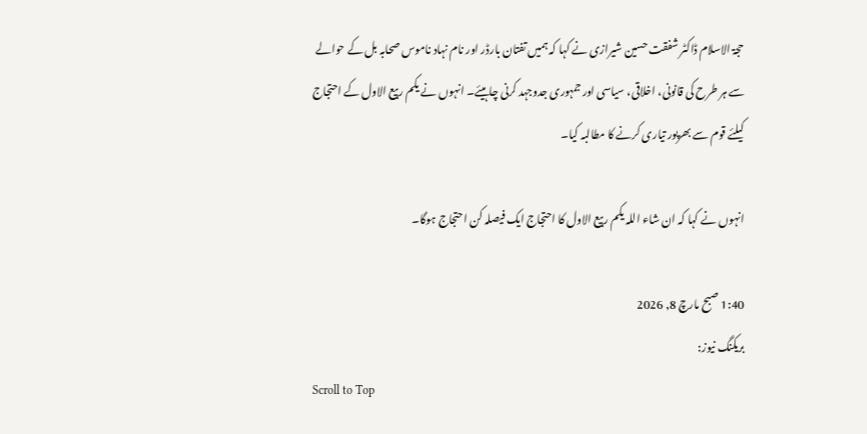حجۃ الاسلام ڈاکٹر شفقت حسین شیرازی نے کہا کہ ہمیں تفتان بارڈر اور نام نہاد ناموس صحابہ بل کے حوالے سے ہر طرح کی قانونی، اخلاقی، سیاسی اور جمہوری جدوجہد کرنی چاہیئے۔ انہوں نے یکم ربیع الاول کے احتجاج کیلئے قوم سے بھرپور تیاری کرنے کا مطالبہ کیا۔

انہوں نے کہا کہ ان شاء اللہ یکم ربیع الاول کا احتجاج ایک فیصلہ کن احتجاج ہوگا۔

1:40 صبح مارچ 8, 2026
بریکنگ نیوز:
Scroll to Top